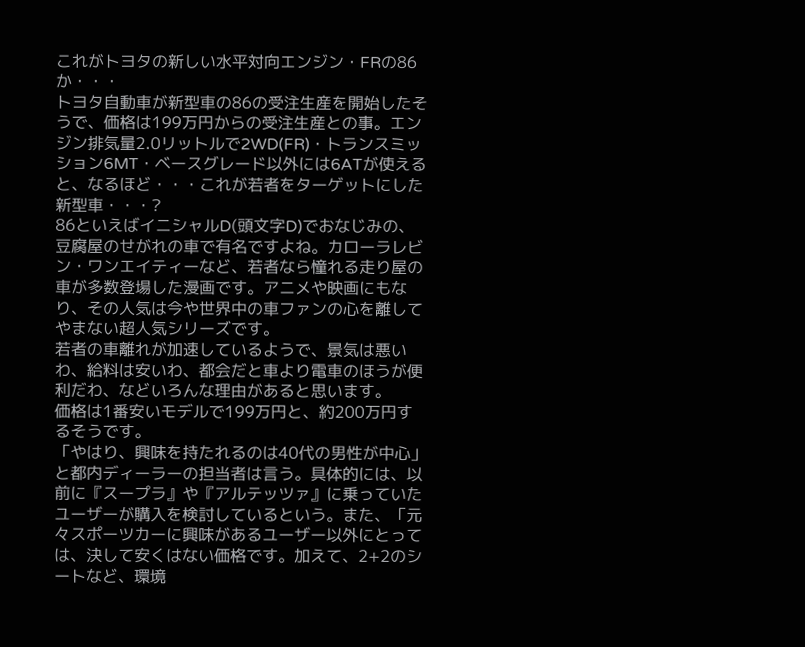これがトヨタの新しい水平対向エンジン・FRの86か・・・
トヨタ自動車が新型車の86の受注生産を開始したそうで、価格は199万円からの受注生産との事。エンジン排気量2.0リットルで2WD(FR)・トランスミッション6MT・ベースグレード以外には6ATが使えると、なるほど・・・これが若者をターゲットにした新型車・・・?
86といえばイニシャルD(頭文字D)でおなじみの、豆腐屋のせがれの車で有名ですよね。カローラレビン・ワンエイティーなど、若者なら憧れる走り屋の車が多数登場した漫画です。アニメや映画にもなり、その人気は今や世界中の車ファンの心を離してやまない超人気シリーズです。
若者の車離れが加速しているようで、景気は悪いわ、給料は安いわ、都会だと車より電車のほうが便利だわ、などいろんな理由があると思います。
価格は1番安いモデルで199万円と、約200万円するそうです。
「やはり、興味を持たれるのは40代の男性が中心」と都内ディーラーの担当者は言う。具体的には、以前に『スープラ』や『アルテッツァ』に乗っていたユーザーが購入を検討しているという。また、「元々スポーツカーに興味があるユーザー以外にとっては、決して安くはない価格です。加えて、2+2のシートなど、環境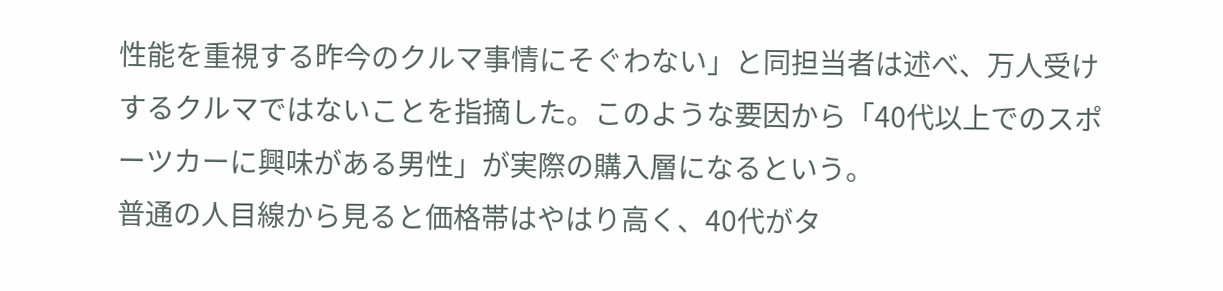性能を重視する昨今のクルマ事情にそぐわない」と同担当者は述べ、万人受けするクルマではないことを指摘した。このような要因から「40代以上でのスポーツカーに興味がある男性」が実際の購入層になるという。
普通の人目線から見ると価格帯はやはり高く、40代がタ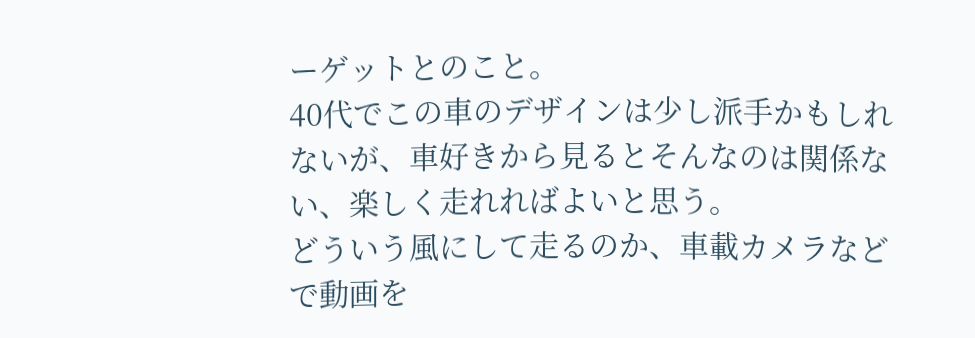ーゲットとのこと。
40代でこの車のデザインは少し派手かもしれないが、車好きから見るとそんなのは関係ない、楽しく走れればよいと思う。
どういう風にして走るのか、車載カメラなどで動画を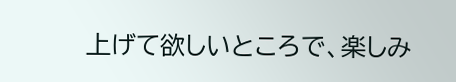上げて欲しいところで、楽しみ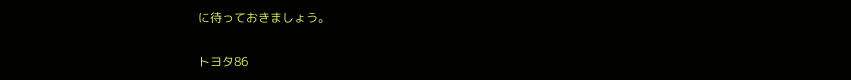に待っておきましょう。

トヨタ86